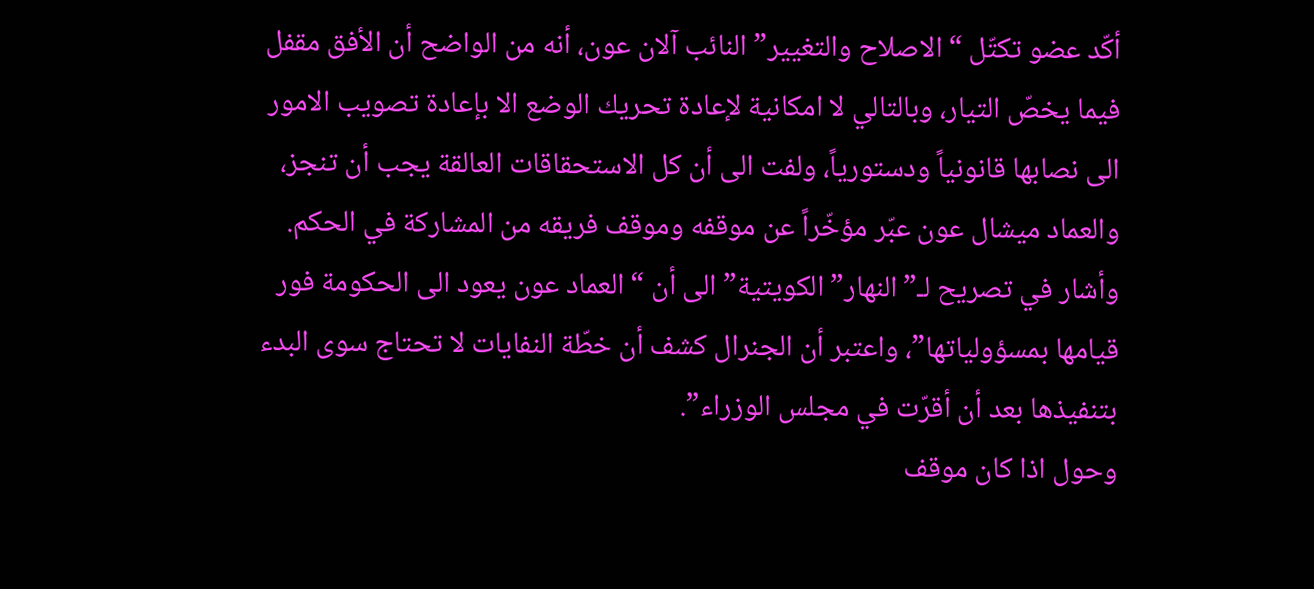أكّد عضو تكتّل “الاصلاح والتغيير” النائب آلان عون، أنه من الواضح أن الأفق مقفل فيما يخصّ التيار، وبالتالي لا امكانية لإعادة تحريك الوضع الا بإعادة تصويب الامور الى نصابها قانونياً ودستورياً، ولفت الى أن كل الاستحقاقات العالقة يجب أن تنجز، والعماد ميشال عون عبّر مؤخّراً عن موقفه وموقف فريقه من المشاركة في الحكم.
وأشار في تصريح لـ”النهار” الكويتية” الى أن “العماد عون يعود الى الحكومة فور قيامها بمسؤولياتها”، واعتبر أن الجنرال كشف أن خطّة النفايات لا تحتاج سوى البدء بتنفيذها بعد أن أقرّت في مجلس الوزراء”.
وحول اذا كان موقف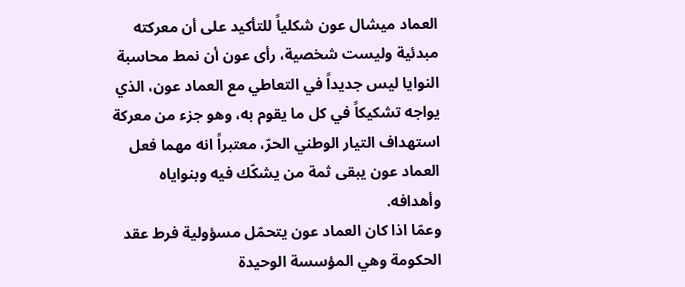العماد ميشال عون شكلياً للتأكيد على أن معركته مبدئية وليست شخصية، رأى عون أن نمط محاسبة النوايا ليس جديداً في التعاطي مع العماد عون، الذي يواجه تشكيكاً في كل ما يقوم به، وهو جزء من معركة استهداف التيار الوطني الحرّ، معتبراً انه مهما فعل العماد عون يبقى ثمة من يشكّك فيه وبنواياه وأهدافه.
وعمّا اذا كان العماد عون يتحمّل مسؤولية فرط عقد الحكومة وهي المؤسسة الوحيدة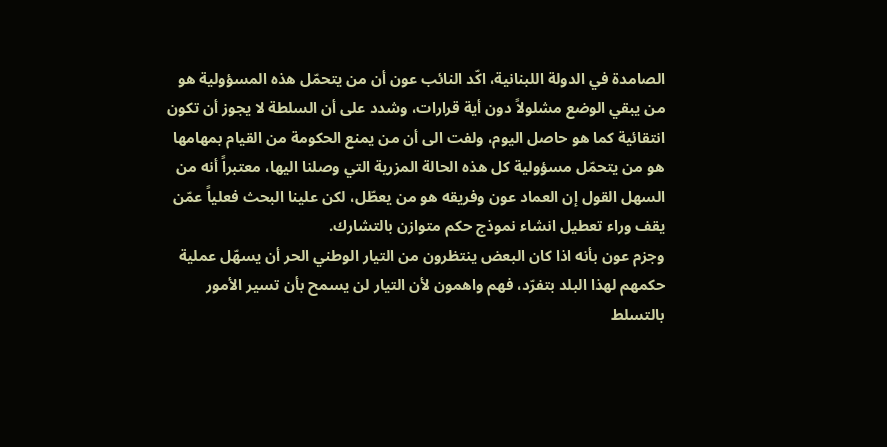الصامدة في الدولة اللبنانية، اكّد النائب عون أن من يتحمّل هذه المسؤولية هو من يبقي الوضع مشلولاً دون أية قرارات، وشدد على أن السلطة لا يجوز أن تكون انتقائية كما هو حاصل اليوم، ولفت الى أن من يمنع الحكومة من القيام بمهامها هو من يتحمّل مسؤولية كل هذه الحالة المزرية التي وصلنا اليها، معتبراً أنه من السهل القول إن العماد عون وفريقه هو من يعطّل، لكن علينا البحث فعلياً عمّن يقف وراء تعطيل انشاء نموذج حكم متوازن بالتشارك.
وجزم عون بأنه اذا كان البعض ينتظرون من التيار الوطني الحر أن يسهّل عملية حكمهم لهذا البلد بتفرّد، فهم واهمون لأن التيار لن يسمح بأن تسير الأمور بالتسلط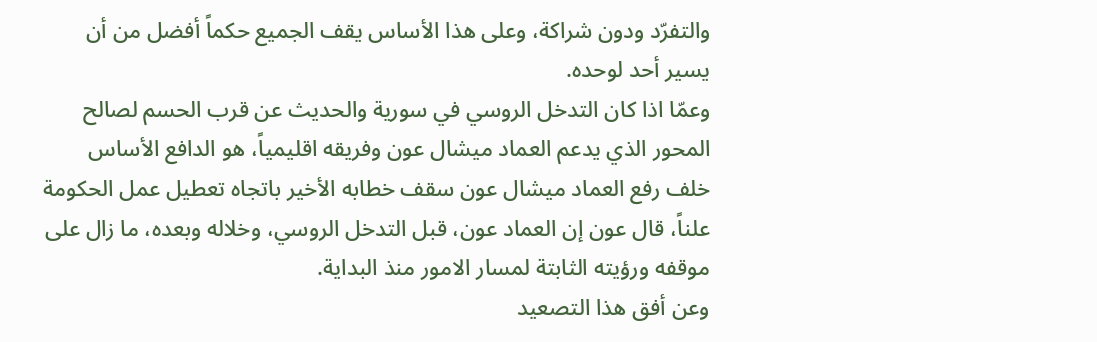والتفرّد ودون شراكة، وعلى هذا الأساس يقف الجميع حكماً أفضل من أن يسير أحد لوحده.
وعمّا اذا كان التدخل الروسي في سورية والحديث عن قرب الحسم لصالح المحور الذي يدعم العماد ميشال عون وفريقه اقليمياً، هو الدافع الأساس خلف رفع العماد ميشال عون سقف خطابه الأخير باتجاه تعطيل عمل الحكومة علناً، قال عون إن العماد عون، قبل التدخل الروسي، وخلاله وبعده، ما زال على موقفه ورؤيته الثابتة لمسار الامور منذ البداية.
وعن أفق هذا التصعيد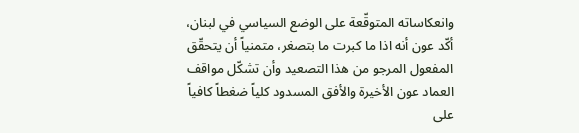وانعكاساته المتوقّعة على الوضع السياسي في لبنان، أكّد عون أنه اذا ما كبرت ما بتصغر، متمنياً أن يتحقّق المفعول المرجو من هذا التصعيد وأن تشكّل مواقف العماد عون الأخيرة والأفق المسدود كلياً ضغطاً كافياً على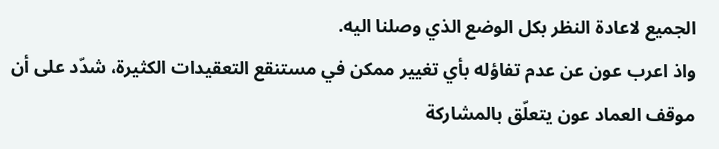الجميع لاعادة النظر بكل الوضع الذي وصلنا اليه.
واذ اعرب عون عن عدم تفاؤله بأي تغيير ممكن في مستنقع التعقيدات الكثيرة، شدّد على أن موقف العماد عون يتعلّق بالمشاركة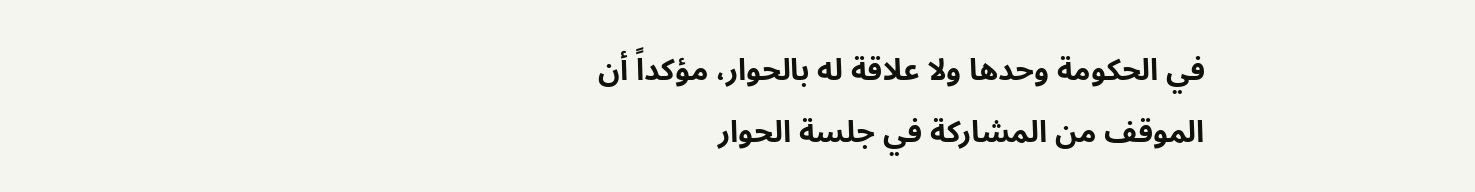في الحكومة وحدها ولا علاقة له بالحوار، مؤكداً أن الموقف من المشاركة في جلسة الحوار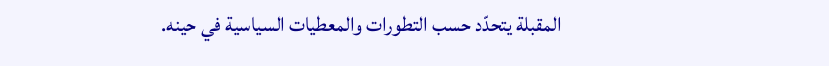المقبلة يتحدّد حسب التطورات والمعطيات السياسية في حينه.